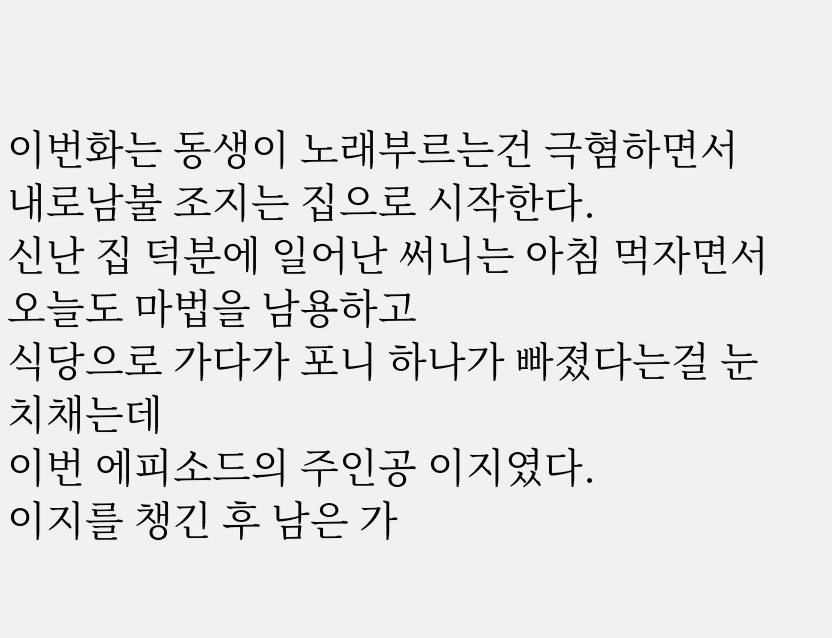이번화는 동생이 노래부르는건 극혐하면서 내로남불 조지는 집으로 시작한다.
신난 집 덕분에 일어난 써니는 아침 먹자면서 오늘도 마법을 남용하고
식당으로 가다가 포니 하나가 빠졌다는걸 눈치채는데
이번 에피소드의 주인공 이지였다.
이지를 챙긴 후 남은 가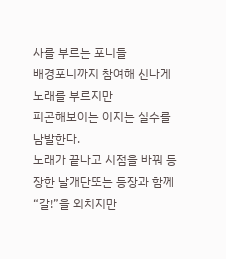사를 부르는 포니들
배경포니까지 참여해 신나게 노래를 부르지만
피곤해보이는 이지는 실수를 남발한다.
노래가 끝나고 시점을 바꿔 등장한 날개단또는 등장과 함께 “갈!”을 외치지만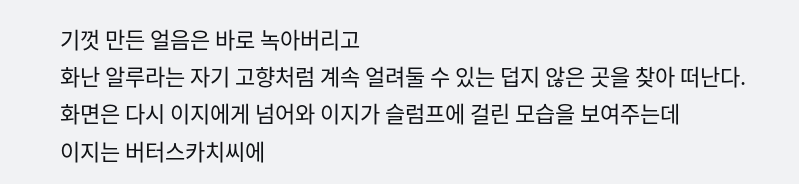기껏 만든 얼음은 바로 녹아버리고
화난 알루라는 자기 고향처럼 계속 얼려둘 수 있는 덥지 않은 곳을 찾아 떠난다.
화면은 다시 이지에게 넘어와 이지가 슬럼프에 걸린 모습을 보여주는데
이지는 버터스카치씨에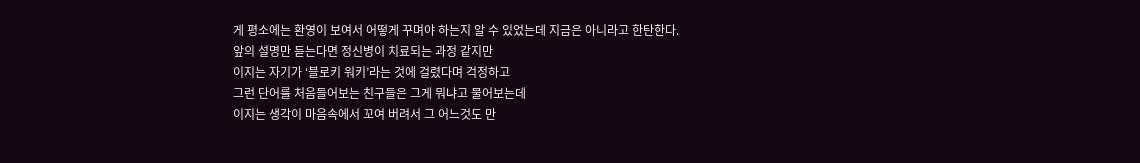게 평소에는 환영이 보여서 어떻게 꾸며야 하는지 알 수 있었는데 지금은 아니라고 한탄한다.
앞의 설명만 듣는다면 정신병이 치료되는 과정 같지만
이지는 자기가 ‘블로키 워키’라는 것에 걸렸다며 걱정하고
그런 단어를 처음들어보는 친구들은 그게 뭐냐고 물어보는데
이지는 생각이 마음속에서 꼬여 버려서 그 어느것도 만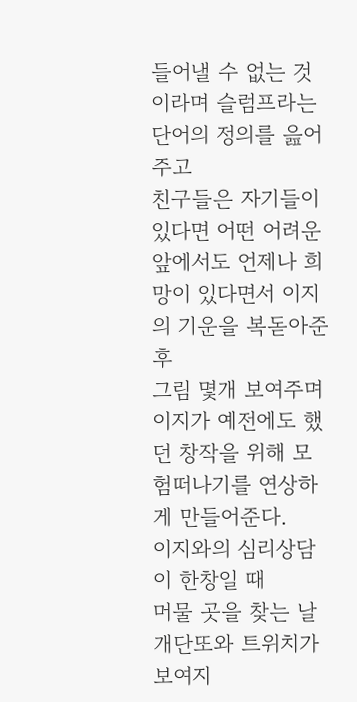들어낼 수 없는 것이라며 슬럼프라는 단어의 정의를 읊어주고
친구들은 자기들이 있다면 어떤 어려운 앞에서도 언제나 희망이 있다면서 이지의 기운을 복돋아준 후
그림 몇개 보여주며 이지가 예전에도 했던 창작을 위해 모험떠나기를 연상하게 만들어준다.
이지와의 심리상담이 한창일 때
머물 곳을 찾는 날개단또와 트위치가 보여지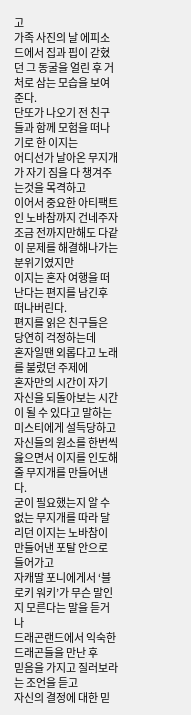고
가족 사진의 날 에피소드에서 집과 핍이 갇혔던 그 동굴을 얼린 후 거처로 삼는 모습을 보여준다.
단또가 나오기 전 친구들과 함께 모험을 떠나기로 한 이지는
어디선가 날아온 무지개가 자기 짐을 다 챙겨주는것을 목격하고
이어서 중요한 아티팩트인 노바참까지 건네주자
조금 전까지만해도 다같이 문제를 해결해나가는 분위기였지만
이지는 혼자 여행을 떠난다는 편지를 남긴후 떠나버린다.
편지를 읽은 친구들은 당연히 걱정하는데
혼자일땐 외롭다고 노래를 불렀던 주제에
혼자만의 시간이 자기 자신을 되돌아보는 시간이 될 수 있다고 말하는 미스티에게 설득당하고
자신들의 원소를 한번씩 읊으면서 이지를 인도해줄 무지개를 만들어낸다.
굳이 필요했는지 알 수 없는 무지개를 따라 달리던 이지는 노바참이 만들어낸 포탈 안으로 들어가고
자캐딸 포니에게서 ‘블로키 워키’가 무슨 말인지 모른다는 말을 듣거나
드래곤랜드에서 익숙한 드래곤들을 만난 후
믿음을 가지고 질러보라는 조언을 듣고
자신의 결정에 대한 믿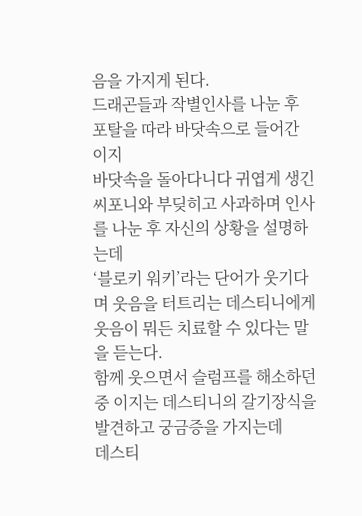음을 가지게 된다.
드래곤들과 작별인사를 나눈 후 포탈을 따라 바닷속으로 들어간 이지
바닷속을 돌아다니다 귀엽게 생긴 씨포니와 부딪히고 사과하며 인사를 나눈 후 자신의 상황을 설명하는데
‘블로키 워키’라는 단어가 웃기다며 웃음을 터트리는 데스티니에게 웃음이 뭐든 치료할 수 있다는 말을 듣는다.
함께 웃으면서 슬럼프를 해소하던 중 이지는 데스티니의 갈기장식을 발견하고 궁금증을 가지는데
데스티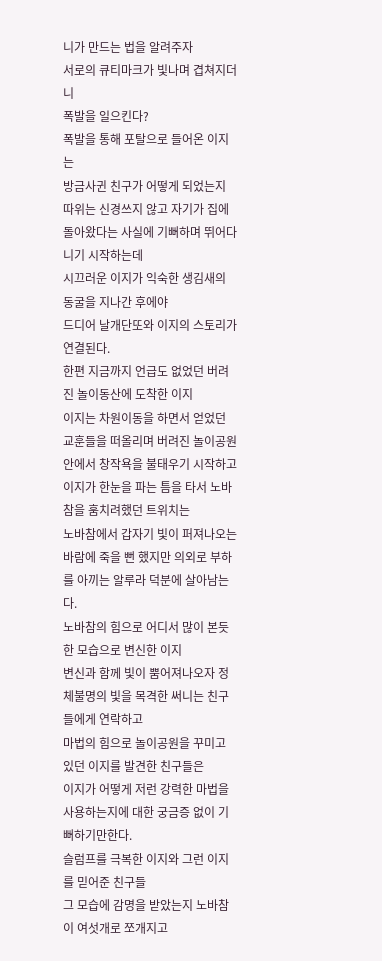니가 만드는 법을 알려주자
서로의 큐티마크가 빛나며 겹쳐지더니
폭발을 일으킨다?
폭발을 통해 포탈으로 들어온 이지는
방금사귄 친구가 어떻게 되었는지 따위는 신경쓰지 않고 자기가 집에 돌아왔다는 사실에 기뻐하며 뛰어다니기 시작하는데
시끄러운 이지가 익숙한 생김새의 동굴을 지나간 후에야
드디어 날개단또와 이지의 스토리가 연결된다.
한편 지금까지 언급도 없었던 버려진 놀이동산에 도착한 이지
이지는 차원이동을 하면서 얻었던 교훈들을 떠올리며 버려진 놀이공원 안에서 창작욕을 불태우기 시작하고
이지가 한눈을 파는 틈을 타서 노바참을 훔치려했던 트위치는
노바참에서 갑자기 빛이 퍼져나오는 바람에 죽을 뻔 했지만 의외로 부하를 아끼는 알루라 덕분에 살아남는다.
노바참의 힘으로 어디서 많이 본듯한 모습으로 변신한 이지
변신과 함께 빛이 뿜어져나오자 정체불명의 빛을 목격한 써니는 친구들에게 연락하고
마법의 힘으로 놀이공원을 꾸미고 있던 이지를 발견한 친구들은
이지가 어떻게 저런 강력한 마법을 사용하는지에 대한 궁금증 없이 기뻐하기만한다.
슬럼프를 극복한 이지와 그런 이지를 믿어준 친구들
그 모습에 감명을 받았는지 노바참이 여섯개로 쪼개지고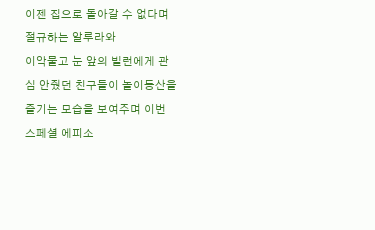이젠 집으로 돌아갈 수 없다며 절규하는 알루라와
이악물고 눈 앞의 빌런에게 관심 안줬던 친구들이 놀이동산을 즐기는 모습을 보여주며 이번 스페셜 에피소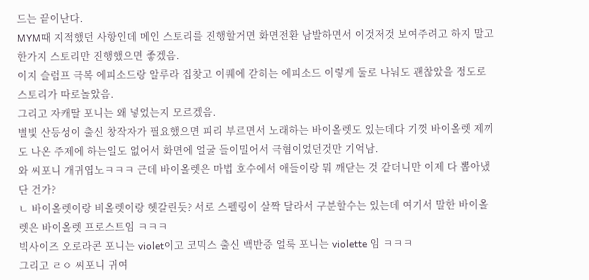드는 끝이난다.
MYM때 지적했던 사항인데 메인 스토리를 진행할거면 화면전환 남발하면서 이것저것 보여주려고 하지 말고 한가지 스토리만 진행했으면 좋겠음.
이지 슬럼프 극복 에피소드랑 알루라 집찾고 이퀘에 갇히는 에피소드 이렇게 둘로 나눠도 괜찮았을 정도로 스토리가 따로놀았음.
그리고 자캐딸 포니는 왜 넣었는지 모르겠음.
별빛 산등성이 출신 창작자가 필요했으면 피리 부르면서 노래하는 바이올렛도 있는데다 기껏 바이올렛 제끼도 나온 주제에 하는일도 없어서 화면에 얼굴 들이밀어서 극혐이었던것만 기억남.
와 씨포니 개귀엽노ㅋㅋㅋ 근데 바이올렛은 마법 호수에서 애들이랑 뭐 깨닫는 것 같더니만 이제 다 뽑아냈단 건가?
ㄴ 바이올렛이랑 비올렛이랑 헷갈린듯? 서로 스펠링이 살짝 달라서 구분할수는 있는데 여기서 말한 바이올렛은 바이올렛 프로스트임 ㅋㅋㅋ
빅사이즈 오로라콘 포니는 violet이고 코믹스 출신 백반증 얼룩 포니는 violette 임 ㅋㅋㅋ
그리고 ㄹㅇ 씨포니 귀여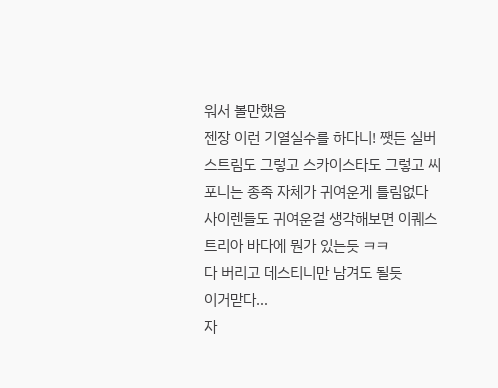워서 볼만했음
젠장 이런 기열실수를 하다니! 쨋든 실버 스트림도 그렇고 스카이스타도 그렇고 씨포니는 종족 자체가 귀여운게 틀림없다
사이렌들도 귀여운걸 생각해보면 이퀘스트리아 바다에 뭔가 있는듯 ㅋㅋ
다 버리고 데스티니만 남겨도 될듯
이거맏다…
자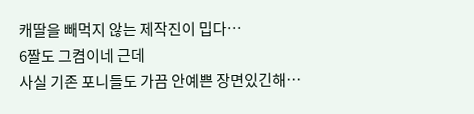캐딸을 빼먹지 않는 제작진이 밉다…
6짤도 그켬이네 근데
사실 기존 포니들도 가끔 안예쁜 장면있긴해…